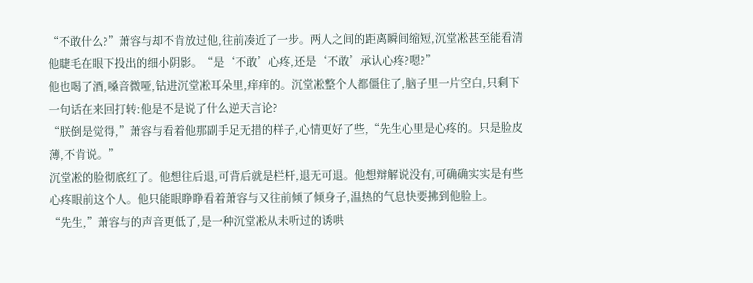“不敢什么?”萧容与却不肯放过他,往前凑近了一步。两人之间的距离瞬间缩短,沉堂凇甚至能看清他睫毛在眼下投出的细小阴影。“是‘不敢’心疼,还是‘不敢’承认心疼?嗯?”
他也喝了酒,嗓音微哑,钻进沉堂凇耳朵里,痒痒的。沉堂凇整个人都僵住了,脑子里一片空白,只剩下一句话在来回打转:他是不是说了什么逆天言论?
“朕倒是觉得,”萧容与看着他那副手足无措的样子,心情更好了些,“先生心里是心疼的。只是脸皮薄,不肯说。”
沉堂凇的脸彻底红了。他想往后退,可背后就是栏杆,退无可退。他想辩解说没有,可确确实实是有些心疼眼前这个人。他只能眼睁睁看着萧容与又往前倾了倾身子,温热的气息快要拂到他脸上。
“先生,”萧容与的声音更低了,是一种沉堂凇从未听过的诱哄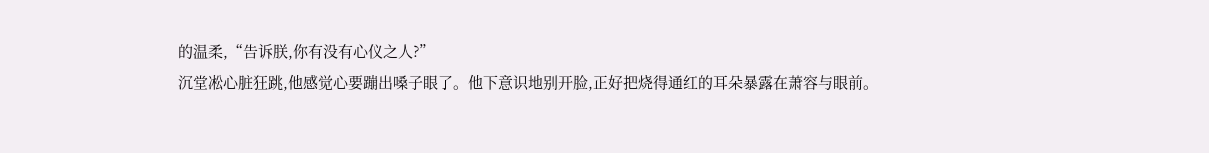的温柔,“告诉朕,你有没有心仪之人?”
沉堂凇心脏狂跳,他感觉心要蹦出嗓子眼了。他下意识地别开脸,正好把烧得通红的耳朵暴露在萧容与眼前。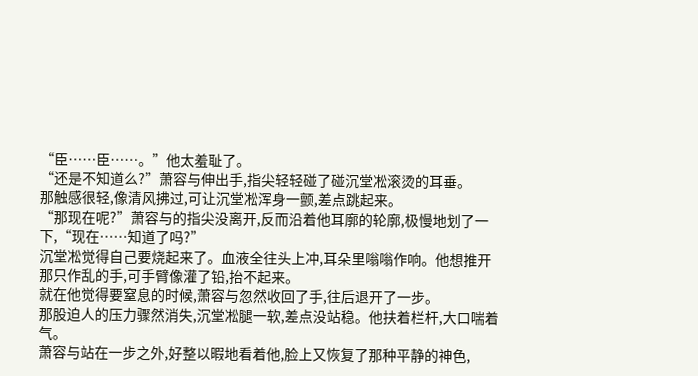“臣……臣……。”他太羞耻了。
“还是不知道么?”萧容与伸出手,指尖轻轻碰了碰沉堂凇滚烫的耳垂。
那触感很轻,像清风拂过,可让沉堂凇浑身一颤,差点跳起来。
“那现在呢?”萧容与的指尖没离开,反而沿着他耳廓的轮廓,极慢地划了一下,“现在……知道了吗?”
沉堂凇觉得自己要烧起来了。血液全往头上冲,耳朵里嗡嗡作响。他想推开那只作乱的手,可手臂像灌了铅,抬不起来。
就在他觉得要窒息的时候,萧容与忽然收回了手,往后退开了一步。
那股迫人的压力骤然消失,沉堂凇腿一软,差点没站稳。他扶着栏杆,大口喘着气。
萧容与站在一步之外,好整以暇地看着他,脸上又恢复了那种平静的神色,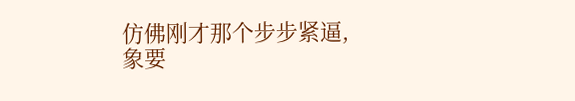仿佛刚才那个步步紧逼,象要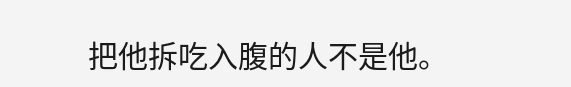把他拆吃入腹的人不是他。